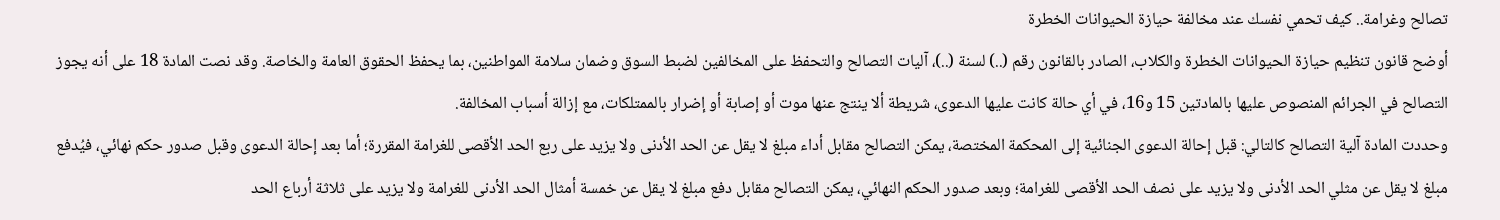تصالح وغرامة.. كيف تحمي نفسك عند مخالفة حيازة الحيوانات الخطرة
أوضح قانون تنظيم حيازة الحيوانات الخطرة والكلاب، الصادر بالقانون رقم (..) لسنة (..)، آليات التصالح والتحفظ على المخالفين لضبط السوق وضمان سلامة المواطنين، بما يحفظ الحقوق العامة والخاصة. وقد نصت المادة 18 على أنه يجوز التصالح في الجرائم المنصوص عليها بالمادتين 15 و16، في أي حالة كانت عليها الدعوى، شريطة ألا ينتج عنها موت أو إصابة أو إضرار بالممتلكات، مع إزالة أسباب المخالفة.
وحددت المادة آلية التصالح كالتالي: قبل إحالة الدعوى الجنائية إلى المحكمة المختصة، يمكن التصالح مقابل أداء مبلغ لا يقل عن الحد الأدنى ولا يزيد على ربع الحد الأقصى للغرامة المقررة؛ أما بعد إحالة الدعوى وقبل صدور حكم نهائي، فيُدفع مبلغ لا يقل عن مثلي الحد الأدنى ولا يزيد على نصف الحد الأقصى للغرامة؛ وبعد صدور الحكم النهائي، يمكن التصالح مقابل دفع مبلغ لا يقل عن خمسة أمثال الحد الأدنى للغرامة ولا يزيد على ثلاثة أرباع الحد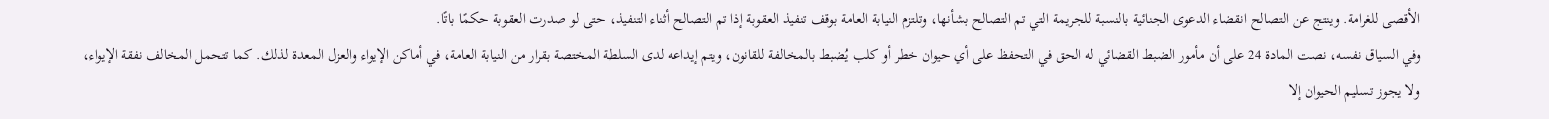الأقصى للغرامة. وينتج عن التصالح انقضاء الدعوى الجنائية بالنسبة للجريمة التي تم التصالح بشأنها، وتلتزم النيابة العامة بوقف تنفيذ العقوبة إذا تم التصالح أثناء التنفيذ، حتى لو صدرت العقوبة حكمًا باتًا.
وفي السياق نفسه، نصت المادة 24 على أن مأمور الضبط القضائي له الحق في التحفظ على أي حيوان خطر أو كلب يُضبط بالمخالفة للقانون، ويتم إيداعه لدى السلطة المختصة بقرار من النيابة العامة، في أماكن الإيواء والعزل المعدة لذلك. كما تتحمل المخالف نفقة الإيواء، ولا يجوز تسليم الحيوان إلا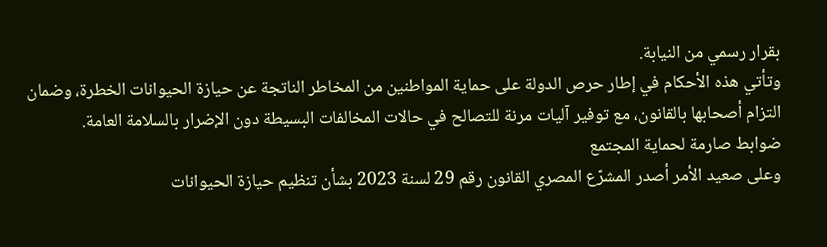بقرار رسمي من النيابة.
وتأتي هذه الأحكام في إطار حرص الدولة على حماية المواطنين من المخاطر الناتجة عن حيازة الحيوانات الخطرة، وضمان التزام أصحابها بالقانون، مع توفير آليات مرنة للتصالح في حالات المخالفات البسيطة دون الإضرار بالسلامة العامة.
ضوابط صارمة لحماية المجتمع
وعلى صعيد الأمر أصدر المشرّع المصري القانون رقم 29 لسنة 2023 بشأن تنظيم حيازة الحيوانات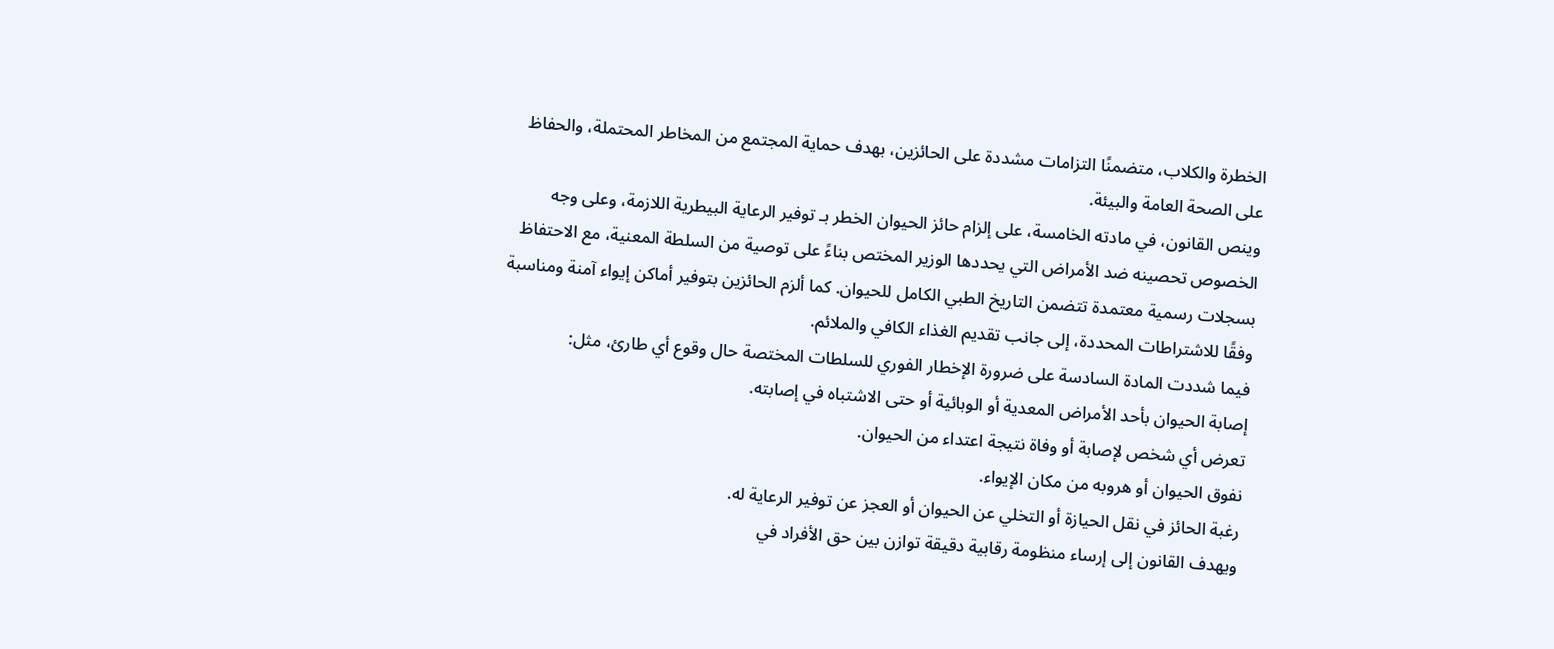الخطرة والكلاب، متضمنًا التزامات مشددة على الحائزين، بهدف حماية المجتمع من المخاطر المحتملة، والحفاظ على الصحة العامة والبيئة.
وينص القانون، في مادته الخامسة، على إلزام حائز الحيوان الخطر بـ توفير الرعاية البيطرية اللازمة، وعلى وجه الخصوص تحصينه ضد الأمراض التي يحددها الوزير المختص بناءً على توصية من السلطة المعنية، مع الاحتفاظ بسجلات رسمية معتمدة تتضمن التاريخ الطبي الكامل للحيوان. كما ألزم الحائزين بتوفير أماكن إيواء آمنة ومناسبة وفقًا للاشتراطات المحددة، إلى جانب تقديم الغذاء الكافي والملائم.
فيما شددت المادة السادسة على ضرورة الإخطار الفوري للسلطات المختصة حال وقوع أي طارئ، مثل:
إصابة الحيوان بأحد الأمراض المعدية أو الوبائية أو حتى الاشتباه في إصابته.
تعرض أي شخص لإصابة أو وفاة نتيجة اعتداء من الحيوان.
نفوق الحيوان أو هروبه من مكان الإيواء.
رغبة الحائز في نقل الحيازة أو التخلي عن الحيوان أو العجز عن توفير الرعاية له.
ويهدف القانون إلى إرساء منظومة رقابية دقيقة توازن بين حق الأفراد في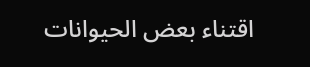اقتناء بعض الحيوانات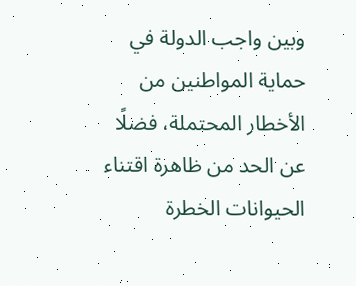وبين واجب الدولة في حماية المواطنين من الأخطار المحتملة، فضلًا عن الحد من ظاهرة اقتناء الحيوانات الخطرة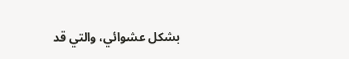بشكل عشوائي، والتي قد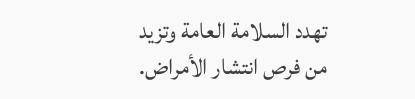تهدد السلامة العامة وتزيد من فرص انتشار الأمراض.